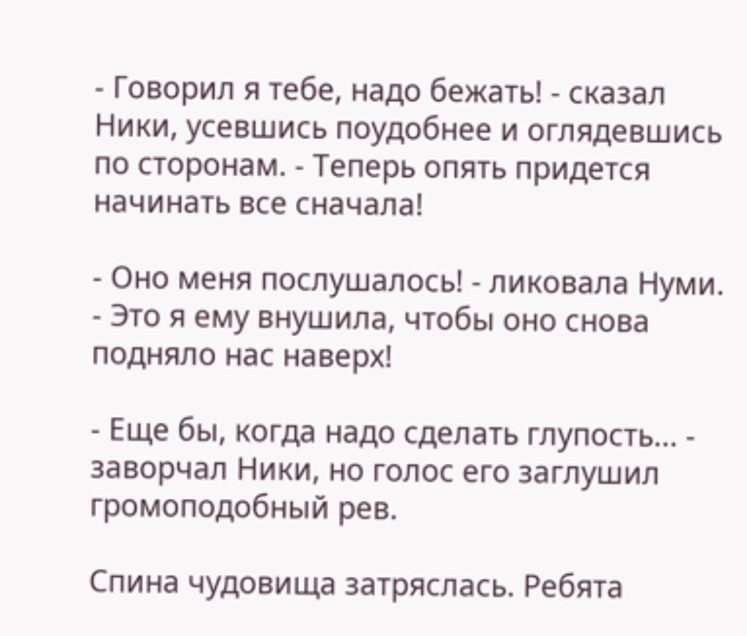- Говорил я тебе, надо бежать! - сказал Ники, усевшись поудобнее и оглядевшись по сторонам. - Теперь опять придется начинать все сначала!

- Оно меня послушалось! - ликовала Нуми. - Это я ему внушила, чтобы оно снова подняло нас наверх!

- Еще бы, когда надо сделать глупость... - заворчал Ники, но голос его заглушил громоподобный рев.

Спина чудовища затряслась. Ребята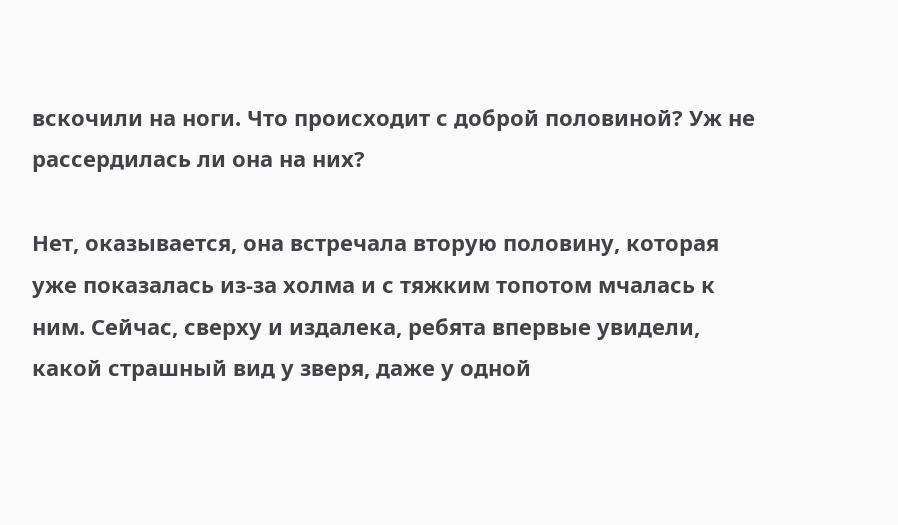вскочили на ноги. Что происходит с доброй половиной? Уж не рассердилась ли она на них?

Нет, оказывается, она встречала вторую половину, которая уже показалась из-за холма и с тяжким топотом мчалась к ним. Сейчас, сверху и издалека, ребята впервые увидели, какой страшный вид у зверя, даже у одной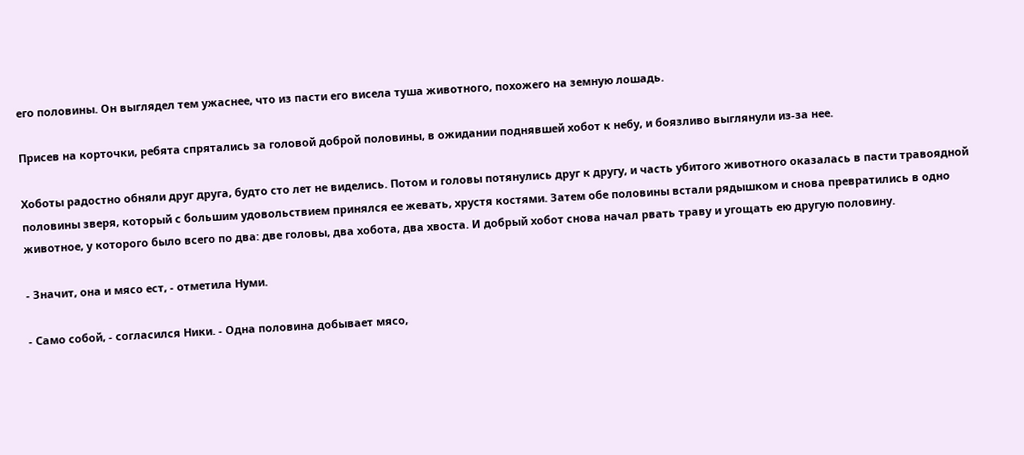его половины. Он выглядел тем ужаснее, что из пасти его висела туша животного, похожего на земную лошадь.

Присев на корточки, ребята спрятались за головой доброй половины, в ожидании поднявшей хобот к небу, и боязливо выглянули из-за нее.

Хоботы радостно обняли друг друга, будто сто лет не виделись. Потом и головы потянулись друг к другу, и часть убитого животного оказалась в пасти травоядной половины зверя, который с большим удовольствием принялся ее жевать, хрустя костями. Затем обе половины встали рядышком и снова превратились в одно животное, у которого было всего по два: две головы, два хобота, два хвоста. И добрый хобот снова начал рвать траву и угощать ею другую половину.

- Значит, она и мясо ест, - отметила Нуми.

- Само собой, - согласился Ники. - Одна половина добывает мясо,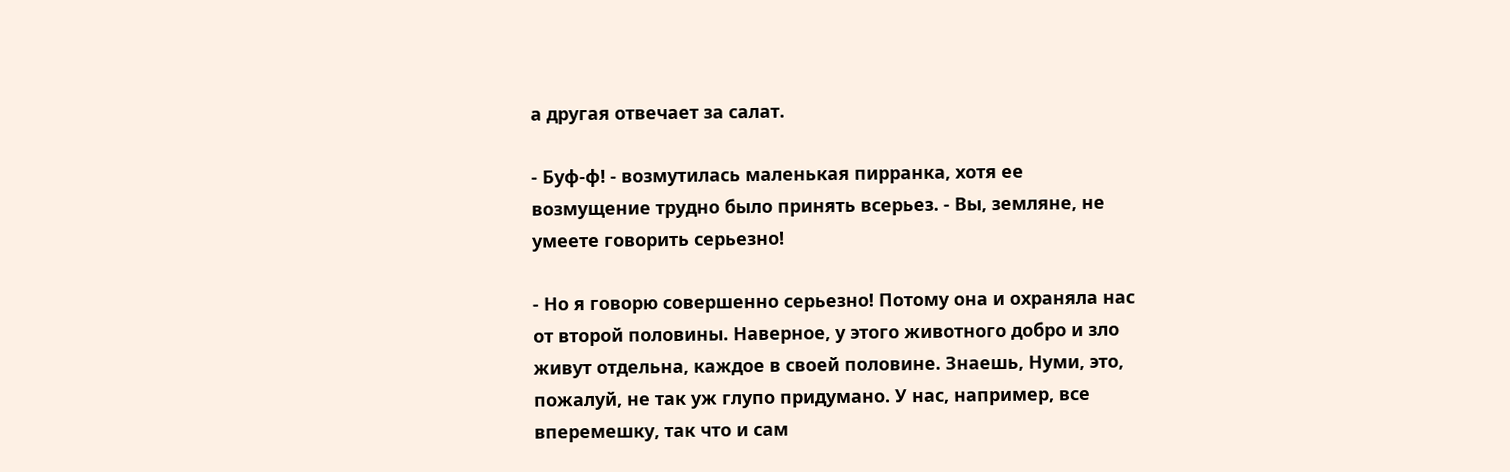а другая отвечает за салат.

- Буф-ф! - возмутилась маленькая пирранка, хотя ее возмущение трудно было принять всерьез. - Вы, земляне, не умеете говорить серьезно!

- Но я говорю совершенно серьезно! Потому она и охраняла нас от второй половины. Наверное, у этого животного добро и зло живут отдельна, каждое в своей половине. Знаешь, Нуми, это, пожалуй, не так уж глупо придумано. У нас, например, все вперемешку, так что и сам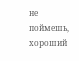не поймешь, хороший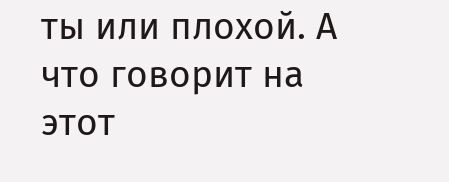ты или плохой. А что говорит на этот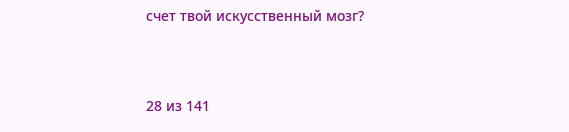счет твой искусственный мозг?



28 из 141